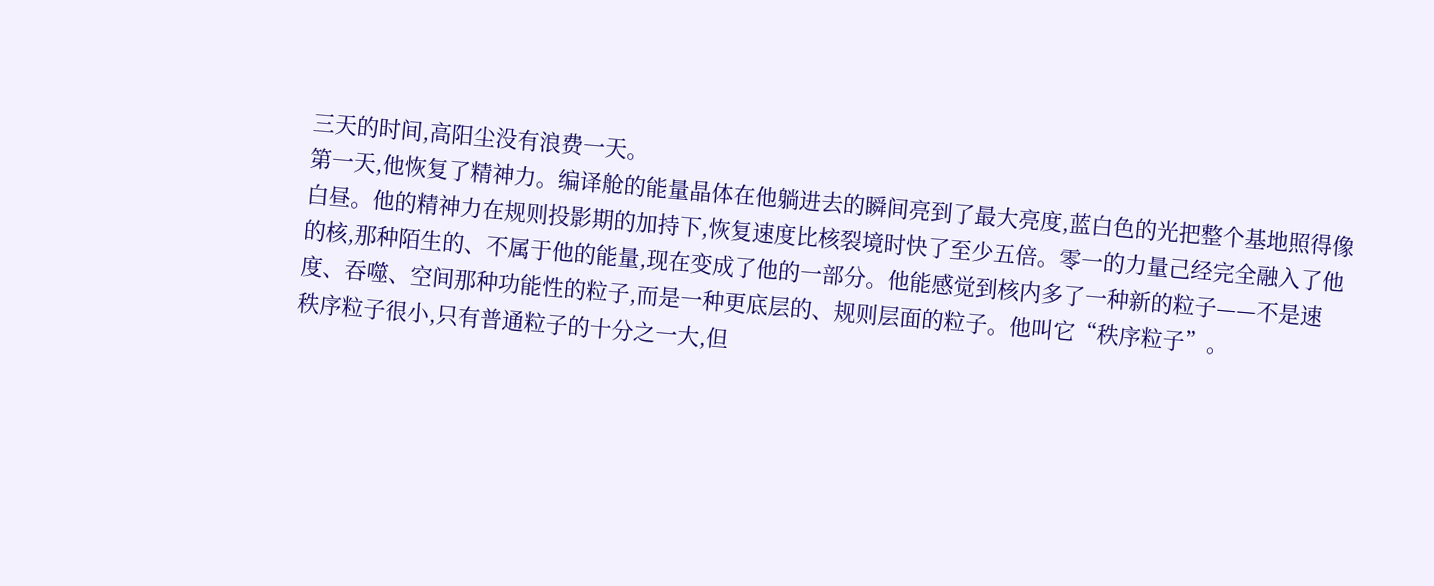三天的时间,高阳尘没有浪费一天。
第一天,他恢复了精神力。编译舱的能量晶体在他躺进去的瞬间亮到了最大亮度,蓝白色的光把整个基地照得像白昼。他的精神力在规则投影期的加持下,恢复速度比核裂境时快了至少五倍。零一的力量己经完全融入了他的核,那种陌生的、不属于他的能量,现在变成了他的一部分。他能感觉到核内多了一种新的粒子——不是速度、吞噬、空间那种功能性的粒子,而是一种更底层的、规则层面的粒子。他叫它“秩序粒子”。
秩序粒子很小,只有普通粒子的十分之一大,但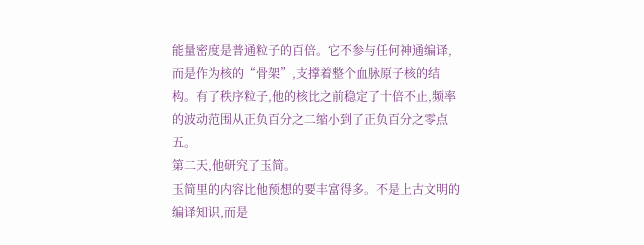能量密度是普通粒子的百倍。它不参与任何神通编译,而是作为核的“骨架”,支撑着整个血脉原子核的结构。有了秩序粒子,他的核比之前稳定了十倍不止,频率的波动范围从正负百分之二缩小到了正负百分之零点五。
第二天,他研究了玉简。
玉简里的内容比他预想的要丰富得多。不是上古文明的编译知识,而是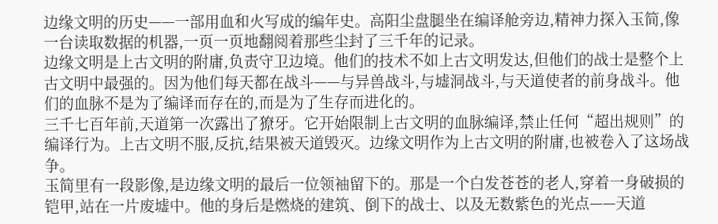边缘文明的历史——一部用血和火写成的编年史。高阳尘盘腿坐在编译舱旁边,精神力探入玉简,像一台读取数据的机器,一页一页地翻阅着那些尘封了三千年的记录。
边缘文明是上古文明的附庸,负责守卫边境。他们的技术不如上古文明发达,但他们的战士是整个上古文明中最强的。因为他们每天都在战斗——与异兽战斗,与墟洞战斗,与天道使者的前身战斗。他们的血脉不是为了编译而存在的,而是为了生存而进化的。
三千七百年前,天道第一次露出了獠牙。它开始限制上古文明的血脉编译,禁止任何“超出规则”的编译行为。上古文明不服,反抗,结果被天道毁灭。边缘文明作为上古文明的附庸,也被卷入了这场战争。
玉简里有一段影像,是边缘文明的最后一位领袖留下的。那是一个白发苍苍的老人,穿着一身破损的铠甲,站在一片废墟中。他的身后是燃烧的建筑、倒下的战士、以及无数紫色的光点——天道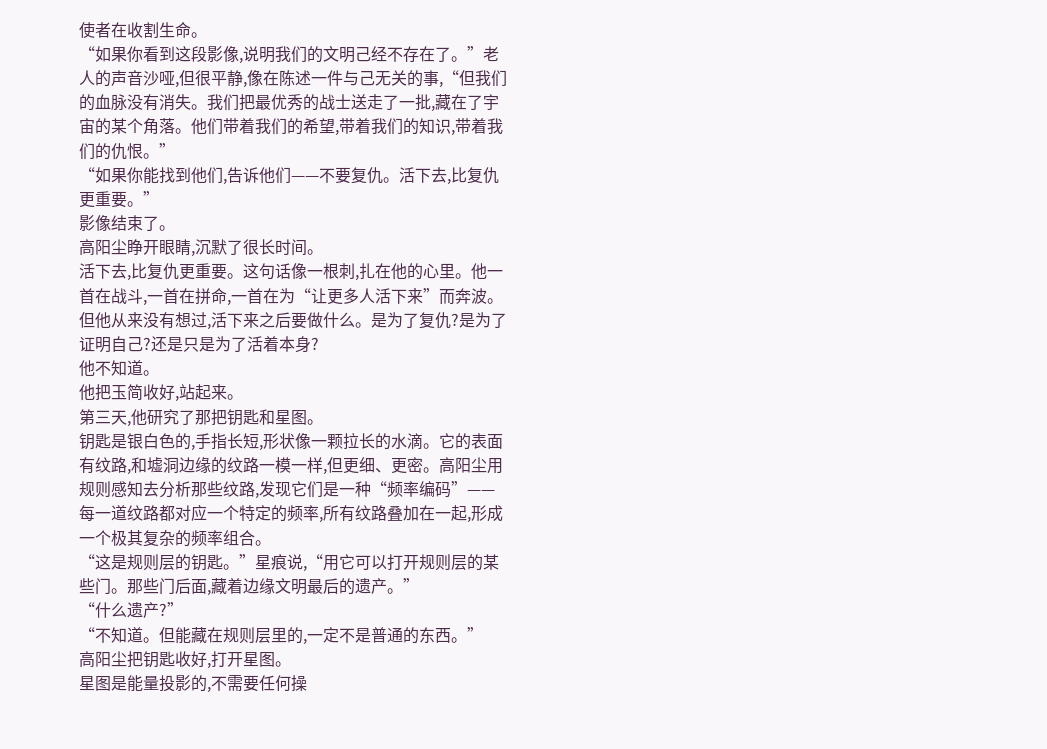使者在收割生命。
“如果你看到这段影像,说明我们的文明己经不存在了。”老人的声音沙哑,但很平静,像在陈述一件与己无关的事,“但我们的血脉没有消失。我们把最优秀的战士送走了一批,藏在了宇宙的某个角落。他们带着我们的希望,带着我们的知识,带着我们的仇恨。”
“如果你能找到他们,告诉他们——不要复仇。活下去,比复仇更重要。”
影像结束了。
高阳尘睁开眼睛,沉默了很长时间。
活下去,比复仇更重要。这句话像一根刺,扎在他的心里。他一首在战斗,一首在拼命,一首在为“让更多人活下来”而奔波。但他从来没有想过,活下来之后要做什么。是为了复仇?是为了证明自己?还是只是为了活着本身?
他不知道。
他把玉简收好,站起来。
第三天,他研究了那把钥匙和星图。
钥匙是银白色的,手指长短,形状像一颗拉长的水滴。它的表面有纹路,和墟洞边缘的纹路一模一样,但更细、更密。高阳尘用规则感知去分析那些纹路,发现它们是一种“频率编码”——每一道纹路都对应一个特定的频率,所有纹路叠加在一起,形成一个极其复杂的频率组合。
“这是规则层的钥匙。”星痕说,“用它可以打开规则层的某些门。那些门后面,藏着边缘文明最后的遗产。”
“什么遗产?”
“不知道。但能藏在规则层里的,一定不是普通的东西。”
高阳尘把钥匙收好,打开星图。
星图是能量投影的,不需要任何操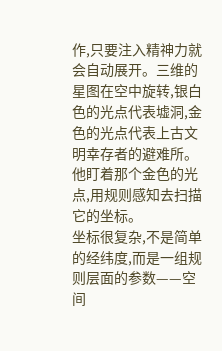作,只要注入精神力就会自动展开。三维的星图在空中旋转,银白色的光点代表墟洞,金色的光点代表上古文明幸存者的避难所。他盯着那个金色的光点,用规则感知去扫描它的坐标。
坐标很复杂,不是简单的经纬度,而是一组规则层面的参数——空间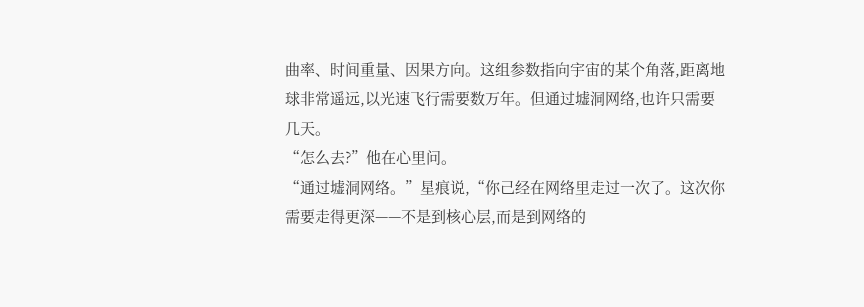曲率、时间重量、因果方向。这组参数指向宇宙的某个角落,距离地球非常遥远,以光速飞行需要数万年。但通过墟洞网络,也许只需要几天。
“怎么去?”他在心里问。
“通过墟洞网络。”星痕说,“你己经在网络里走过一次了。这次你需要走得更深——不是到核心层,而是到网络的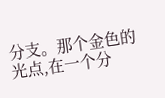分支。那个金色的光点,在一个分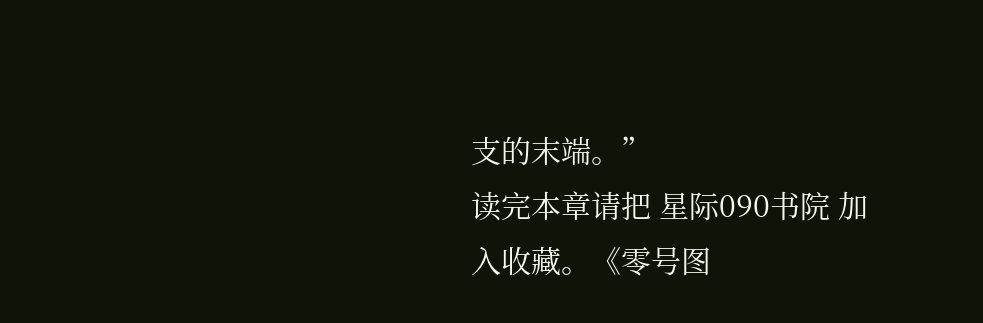支的末端。”
读完本章请把 星际090书院 加入收藏。《零号图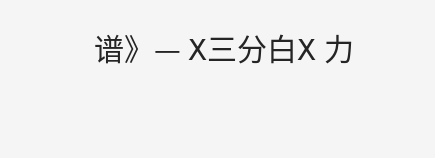谱》— X三分白X 力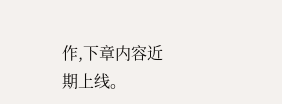作,下章内容近期上线。